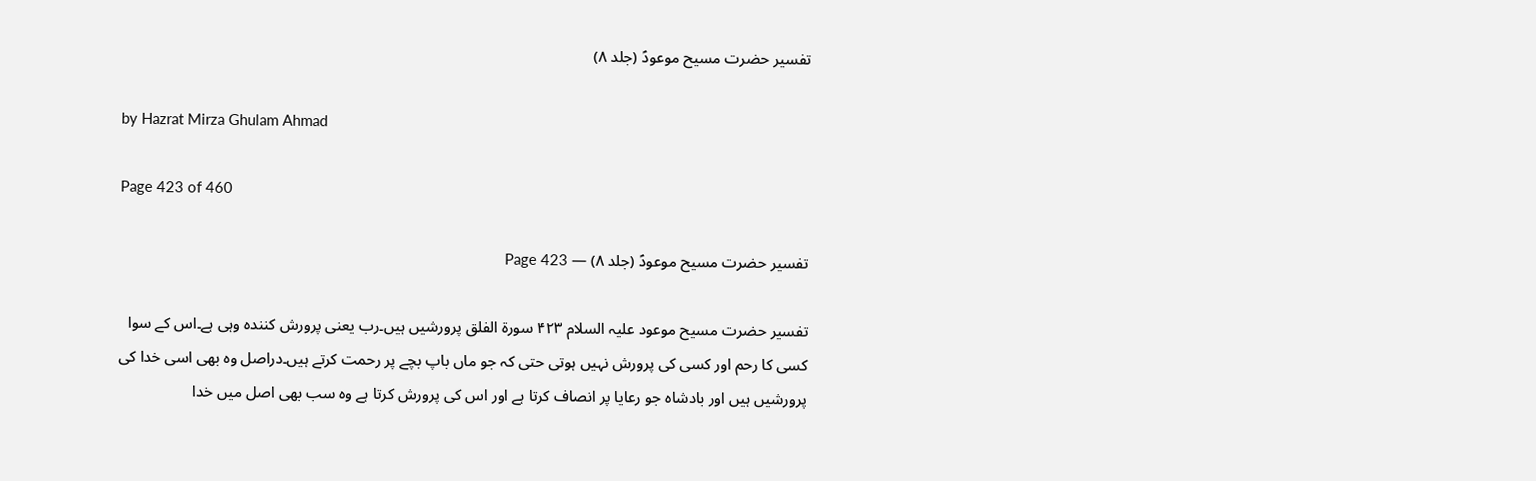تفسیر حضرت مسیح موعودؑ (جلد ۸)

by Hazrat Mirza Ghulam Ahmad

Page 423 of 460

تفسیر حضرت مسیح موعودؑ (جلد ۸) — Page 423

تفسیر حضرت مسیح موعود علیہ السلام ۴۲۳ سورة الفلق پرورشیں ہیں۔رب یعنی پرورش کنندہ وہی ہے۔اس کے سوا کسی کا رحم اور کسی کی پرورش نہیں ہوتی حتی کہ جو ماں باپ بچے پر رحمت کرتے ہیں۔دراصل وہ بھی اسی خدا کی پرورشیں ہیں اور بادشاہ جو رعایا پر انصاف کرتا ہے اور اس کی پرورش کرتا ہے وہ سب بھی اصل میں خدا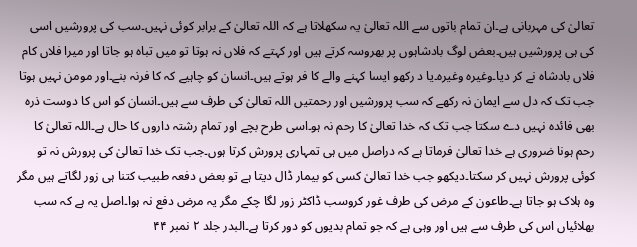تعالیٰ کی مہربانی ہے۔ان تمام باتوں سے اللہ تعالیٰ یہ سکھلاتا ہے کہ اللہ تعالیٰ کے برابر کوئی نہیں۔سب کی پرورشیں اسی کی ہی پرورشیں ہیں۔بعض لوگ بادشاہوں پر بھروسہ کرتے ہیں اور کہتے کہ فلاں نہ ہوتا تو میں تباہ ہو جاتا اور میرا فلاں کام فلاں بادشاہ نے کر دیا۔وغیرہ وغیرہ۔یا د رکھو ایسا کہنے والے کا فر ہوتے ہیں۔انسان کو چاہیے کہ کا فرنہ بنے۔اور مومن نہیں ہوتا جب تک کہ دل سے ایمان نہ رکھے کہ سب پرورشیں اور رحمتیں اللہ تعالیٰ کی طرف سے ہیں۔انسان کو اس کا دوست ذرہ بھی فائدہ نہیں دے سکتا جب تک کہ خدا تعالیٰ کا رحم نہ ہو۔اسی طرح بچے اور تمام رشتہ داروں کا حال ہے۔اللہ تعالیٰ کا رحم ہونا ضروری ہے خدا تعالیٰ فرماتا ہے کہ دراصل میں ہی تمہاری پرورش کرتا ہوں۔جب تک خدا تعالیٰ کی پرورش نہ تو کوئی پرورش نہیں کر سکتا۔دیکھو جب خدا تعالیٰ کسی کو بیمار ڈال دیتا ہے تو بعض دفعہ طبیب کتنا ہی زور لگاتے ہیں مگر وہ ہلاک ہو جاتا ہے۔طاعون کے مرض کی طرف غور کروسب ڈاکٹر زور لگا چکے مگر یہ مرض دفع نہ ہوا۔اصل یہ ہے کہ سب بھلائیاں اس کی طرف سے ہیں اور وہی ہے کہ جو تمام بدیوں کو دور کرتا ہے۔البدر جلد ۲ نمبر ۴۴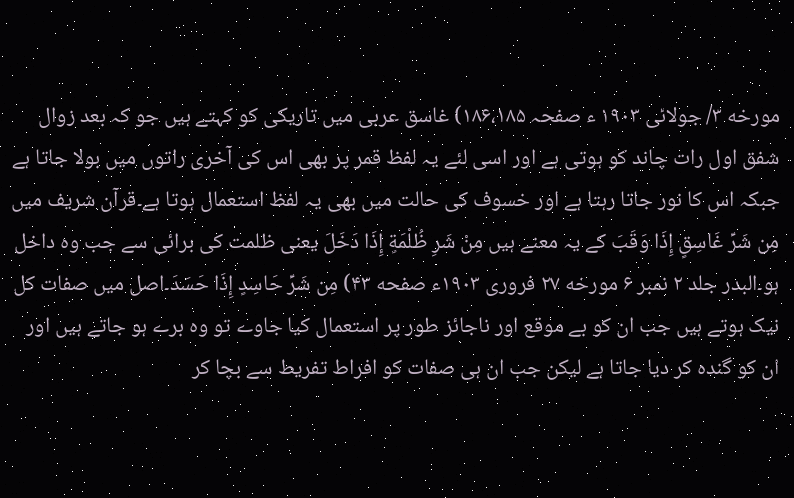مورخه ۳/ جولائی ۱۹۰۳ ء صفحہ ۱۸۶،۱۸۵) غاسق عربی میں تاریکی کو کہتے ہیں جو کہ بعد زوال شفق اول رات چاند کو ہوتی ہے اور اسی لئے یہ لفظ قمر پر بھی اس کی آخری راتوں میں بولا جاتا ہے جبکہ اس کا نور جاتا رہتا ہے اور خسوف کی حالت میں بھی یہ لفظ استعمال ہوتا ہے۔قرآن شریف میں مِن شَرِّ غَاسِقٍ إِذَا وَقَبَ کے یہ معنے ہیں مِنْ شَرِ ظُلْمَةٍ إِذَا دَخَلَ یعنی ظلمت کی برائی سے جب وہ داخل ہو۔البدر جلد ۲ نمبر ۶ مورخه ۲۷ فروری ۱۹۰۳ء صفحه ۴۳) مِن شَرِّ حَاسِدٍ إِذَا حَسَدَ۔اصل میں صفات کل نیک ہوتے ہیں جب ان کو بے موقع اور ناجائز طور پر استعمال کیا جاوے تو وہ برے ہو جاتے ہیں اور ان کو گندہ کر دیا جاتا ہے لیکن جب ان ہی صفات کو افراط تفریط سے بچا کر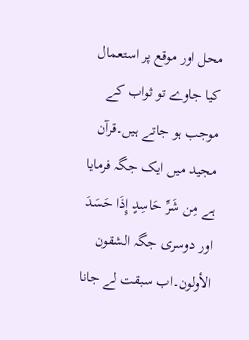محل اور موقع پر استعمال کیا جاوے تو ثواب کے موجب ہو جاتے ہیں۔قرآن مجید میں ایک جگہ فرمایا ہے مِن شَرِّ حَاسِدٍ إِذَا حَسَدَ اور دوسری جگہ الشقون الأولون۔اب سبقت لے جانا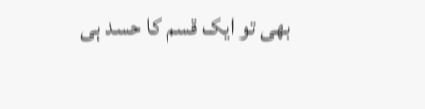بھی تو ایک قسم کا حسد ہی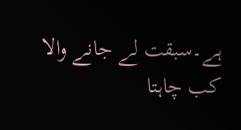ہے۔سبقت لے جانے والا کب چاہتا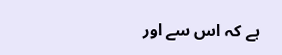ہے کہ اس سے اور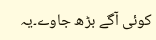کوئی آگے بڑھ جاوے۔یہ